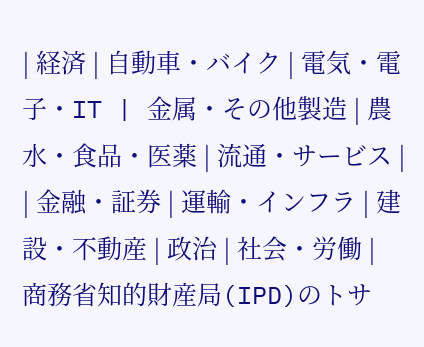| 経済 | 自動車・バイク | 電気・電子・IT | 金属・その他製造 | 農水・食品・医薬 | 流通・サービス |
| 金融・証券 | 運輸・インフラ | 建設・不動産 | 政治 | 社会・労働 |
商務省知的財産局(IPD)のトサ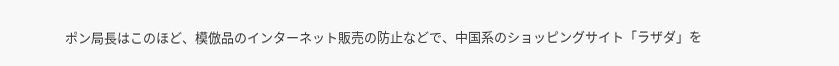ポン局長はこのほど、模倣品のインターネット販売の防止などで、中国系のショッピングサイト「ラザダ」を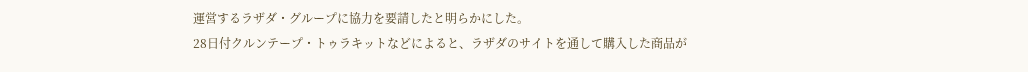運営するラザダ・グループに協力を要請したと明らかにした。
28日付クルンテープ・トゥラキットなどによると、ラザダのサイトを通して購入した商品が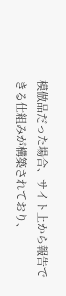模倣品だった場合、サイト上から報告できる仕組みが構築されており、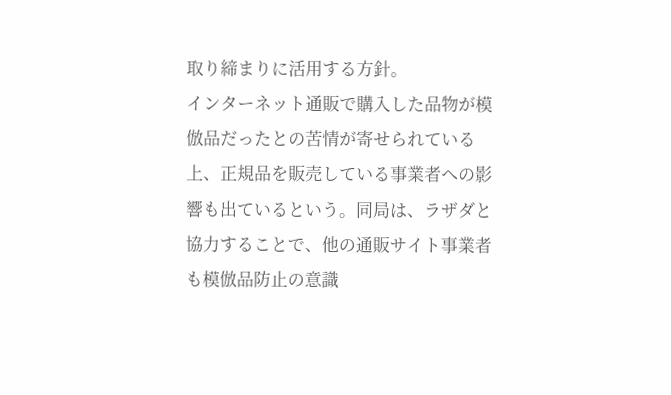取り締まりに活用する方針。
インターネット通販で購入した品物が模倣品だったとの苦情が寄せられている上、正規品を販売している事業者への影響も出ているという。同局は、ラザダと協力することで、他の通販サイト事業者も模倣品防止の意識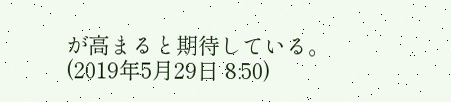が高まると期待している。
(2019年5月29日 8:50)